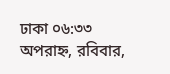ঢাকা ০৬:৩৩ অপরাহ্ন, রবিবার,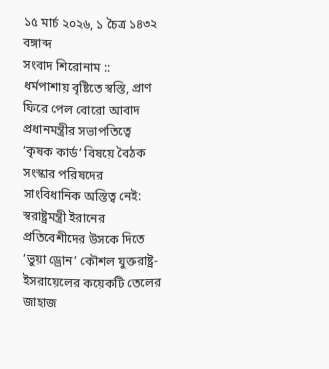১৫ মার্চ ২০২৬, ১ চৈত্র ১৪৩২ বঙ্গাব্দ
সংবাদ শিরোনাম ::
ধর্মপাশায় বৃষ্টিতে স্বস্তি, প্রাণ ফিরে পেল বোরো আবাদ প্রধানমন্ত্রীর সভাপতিত্বে ‘কৃষক কার্ড’ বিষয়ে বৈঠক সংস্কার পরিষদের সাংবিধানিক অস্তিত্ব নেই: স্বরাষ্ট্রমন্ত্রী ইরানের প্রতিবেশীদের উসকে দিতে ‘ভুয়া ড্রোন’ কৌশল যুক্তরাষ্ট্র-ইসরায়েলের কয়েকটি তেলের জাহাজ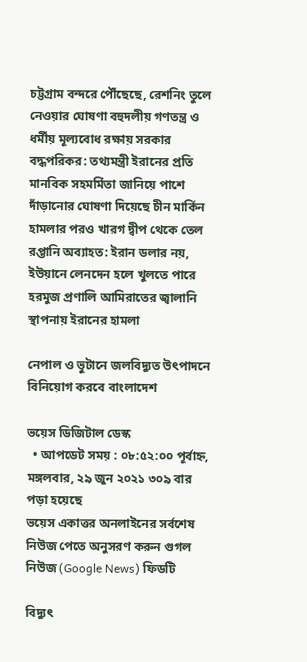চট্টগ্রাম বন্দরে পৌঁছেছে, রেশনিং তুলে নেওয়ার ঘোষণা বহুদলীয় গণতন্ত্র ও ধর্মীয় মূল্যবোধ রক্ষায় সরকার বদ্ধপরিকর: তথ্যমন্ত্রী ইরানের প্রতি মানবিক সহমর্মিতা জানিয়ে পাশে দাঁড়ানোর ঘোষণা দিয়েছে চীন মার্কিন হামলার পরও খারগ দ্বীপ থেকে তেল রপ্তানি অব্যাহত: ইরান ডলার নয়, ইউয়ানে লেনদেন হলে খুলতে পারে হরমুজ প্রণালি আমিরাতের জ্বালানি স্থাপনায় ইরানের হামলা

নেপাল ও ভুটানে জলবিদ্যুত উৎপাদনে বিনিয়োগ করবে বাংলাদেশ

ভয়েস ডিজিটাল ডেস্ক
  • আপডেট সময় : ০৮:৫২:০০ পূর্বাহ্ন, মঙ্গলবার, ২৯ জুন ২০২১ ৩০৯ বার পড়া হয়েছে
ভয়েস একাত্তর অনলাইনের সর্বশেষ নিউজ পেতে অনুসরণ করুন গুগল নিউজ (Google News) ফিডটি

বিদ্যুৎ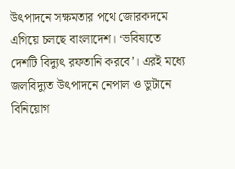উৎপাদনে সক্ষমতার পথে জোরকদমে এগিয়ে চলছে বাংলাদেশ। ‘ভবিষ্যতে দেশটি বিদ্যুৎ রফতানি করবে’। এরই মধ্যে জলবিদ্যুত উৎপাদনে নেপাল ও ভুটানে বিনিয়োগ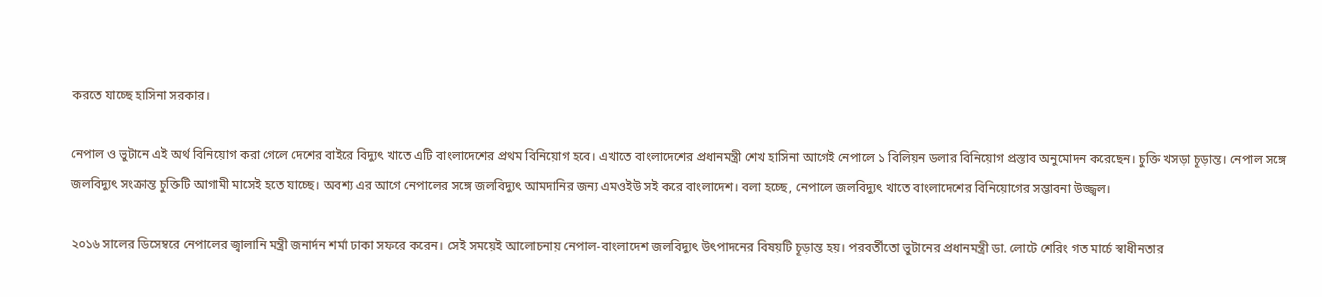করতে যাচ্ছে হাসিনা সরকার।

নেপাল ও ভুটানে এই অর্থ বিনিয়োগ করা গেলে দেশের বাইরে বিদ্যুৎ খাতে এটি বাংলাদেশের প্রথম বিনিয়োগ হবে। এখাতে বাংলাদেশের প্রধানমন্ত্রী শেখ হাসিনা আগেই নেপালে ১ বিলিয়ন ডলার বিনিয়োগ প্রস্তাব অনুমোদন করেছেন। চুক্তি খসড়া চূড়ান্ত। নেপাল সঙ্গে জলবিদ্যুৎ সংক্রান্ত চুক্তিটি আগামী মাসেই হতে যাচ্ছে। অবশ্য এর আগে নেপালের সঙ্গে জলবিদ্যুৎ আমদানির জন্য এমওইউ সই করে বাংলাদেশ। বলা হচ্ছে, নেপালে জলবিদ্যুৎ খাতে বাংলাদেশের বিনিয়োগের সম্ভাবনা উজ্জ্বল।

২০১৬ সালের ডিসেম্বরে নেপালের জ্বালানি মন্ত্রী জনার্দন শর্মা ঢাকা সফরে করেন। সেই সময়েই আলোচনায় নেপাল-বাংলাদেশ জলবিদ্যুৎ উৎপাদনের বিষয়টি চূড়ান্ত হয়। পরবর্তীতো ভুটানের প্রধানমন্ত্রী ডা. লোটে শেরিং গত মার্চে স্বাধীনতার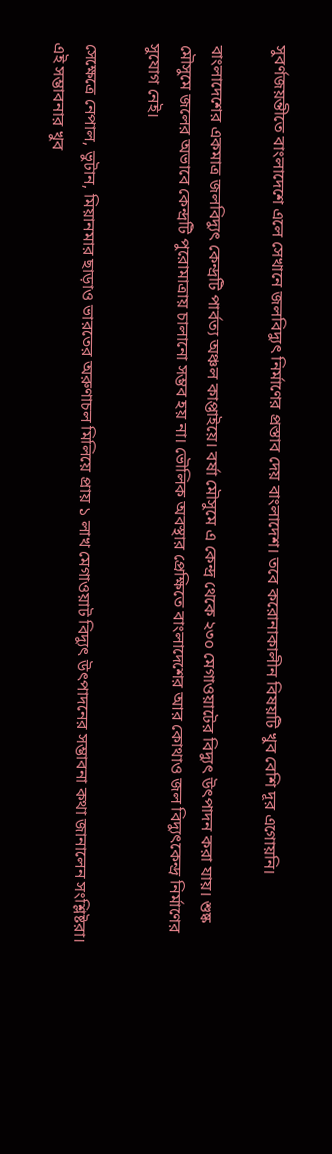সুবর্ণজয়ন্তীতে বাংলাদেশে এলে সেখানে জলবিদ্যুৎ নির্মাণের প্রস্তাব দেয় বাংলাদেশ। তবে করোনাকালীন বিষয়টি খুব বেশি দূর এগোয়নি।

বাংলাদেশের একমাত্র জলবিদ্যুৎ কেন্দ্রটি পার্বত্য অঞ্চল কাপ্তাইয়ে। বর্ষা মৌসুমে এ কেন্দ্র থেকে ২৩০ মেগাওয়াটের বিদ্যুৎ উৎপাদন করা যায়। শুষ্ক মৌসুমে জলের অভাবে কেন্দ্রটি পুরোমাত্রায় চালানো সম্ভব হয় না। ভৌলিক অবস্থার প্রেক্ষিতে বাংলাদেশের আর কোথাও জল বিদ্যুৎকেন্দ্র নির্মাণের সুযোগ নেই।

সেক্ষেত্রে নেপাল, ভুটান, মিয়ানমার ছাড়াও ভারতের অরুণাচল মিলিয়ে প্রায় ১ লাখ মেগাওয়াট বিদ্যুৎ উৎপাদনের সম্ভাবনা কথা জানালেন সংশ্লিষ্টরা। এই সম্ভাবনার খুব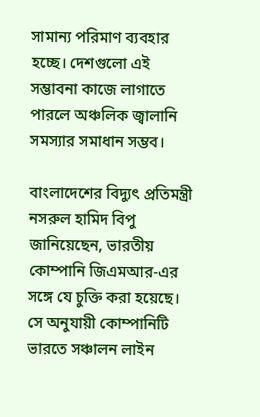সামান্য পরিমাণ ব্যবহার হচ্ছে। দেশগুলো এই সম্ভাবনা কাজে লাগাতে পারলে অঞ্চলিক জ্বালানি সমস্যার সমাধান সম্ভব।

বাংলাদেশের বিদ্যুৎ প্রতিমন্ত্রী নসরুল হামিদ বিপু জানিয়েছেন, ভারতীয় কোম্পানি জিএমআর-এর সঙ্গে যে চুক্তি করা হয়েছে। সে অনুযায়ী কোম্পানিটি ভারতে সঞ্চালন লাইন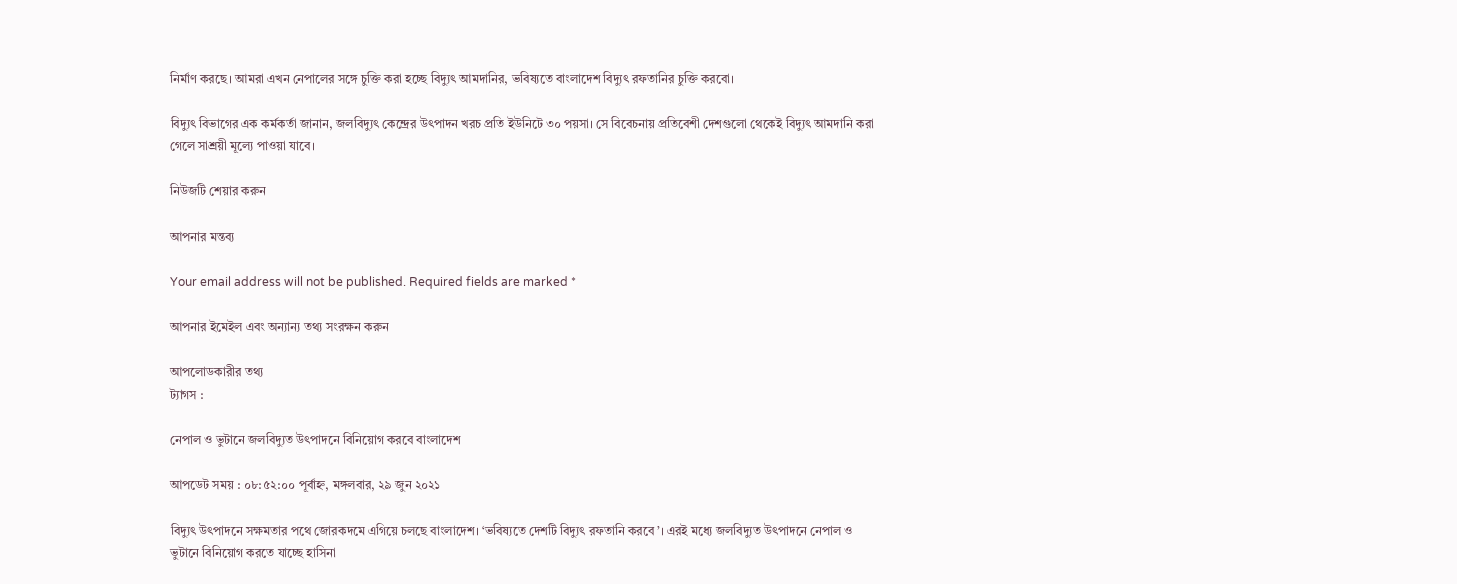নির্মাণ করছে। আমরা এখন নেপালের সঙ্গে চুক্তি করা হচ্ছে বিদ্যুৎ আমদানির, ভবিষ্যতে বাংলাদেশ বিদ্যুৎ রফতানির চুক্তি করবো।

বিদ্যুৎ বিভাগের এক কর্মকর্তা জানান, জলবিদ্যুৎ কেন্দ্রের উৎপাদন খরচ প্রতি ইউনিটে ৩০ পয়সা। সে বিবেচনায় প্রতিবেশী দেশগুলো থেকেই বিদ্যুৎ আমদানি করা গেলে সাশ্রয়ী মূল্যে পাওয়া যাবে।

নিউজটি শেয়ার করুন

আপনার মন্তব্য

Your email address will not be published. Required fields are marked *

আপনার ইমেইল এবং অন্যান্য তথ্য সংরক্ষন করুন

আপলোডকারীর তথ্য
ট্যাগস :

নেপাল ও ভুটানে জলবিদ্যুত উৎপাদনে বিনিয়োগ করবে বাংলাদেশ

আপডেট সময় : ০৮:৫২:০০ পূর্বাহ্ন, মঙ্গলবার, ২৯ জুন ২০২১

বিদ্যুৎ উৎপাদনে সক্ষমতার পথে জোরকদমে এগিয়ে চলছে বাংলাদেশ। ‘ভবিষ্যতে দেশটি বিদ্যুৎ রফতানি করবে’। এরই মধ্যে জলবিদ্যুত উৎপাদনে নেপাল ও ভুটানে বিনিয়োগ করতে যাচ্ছে হাসিনা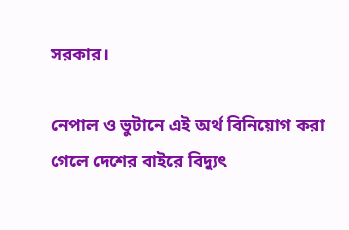সরকার।

নেপাল ও ভুটানে এই অর্থ বিনিয়োগ করা গেলে দেশের বাইরে বিদ্যুৎ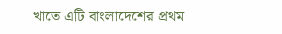খাতে এটি বাংলাদেশের প্রথম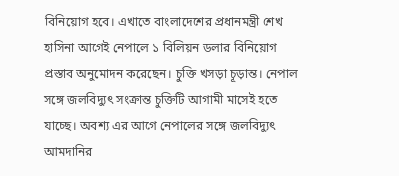বিনিয়োগ হবে। এখাতে বাংলাদেশের প্রধানমন্ত্রী শেখ হাসিনা আগেই নেপালে ১ বিলিয়ন ডলার বিনিয়োগ প্রস্তাব অনুমোদন করেছেন। চুক্তি খসড়া চূড়ান্ত। নেপাল সঙ্গে জলবিদ্যুৎ সংক্রান্ত চুক্তিটি আগামী মাসেই হতে যাচ্ছে। অবশ্য এর আগে নেপালের সঙ্গে জলবিদ্যুৎ আমদানির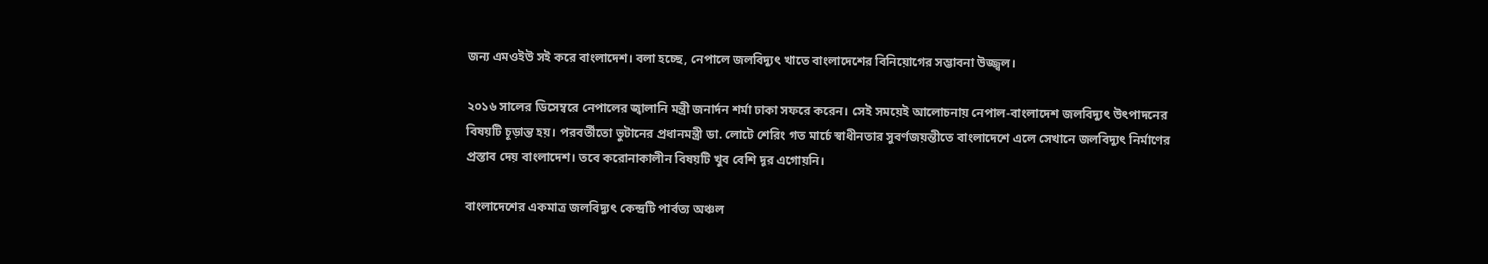জন্য এমওইউ সই করে বাংলাদেশ। বলা হচ্ছে, নেপালে জলবিদ্যুৎ খাতে বাংলাদেশের বিনিয়োগের সম্ভাবনা উজ্জ্বল।

২০১৬ সালের ডিসেম্বরে নেপালের জ্বালানি মন্ত্রী জনার্দন শর্মা ঢাকা সফরে করেন। সেই সময়েই আলোচনায় নেপাল-বাংলাদেশ জলবিদ্যুৎ উৎপাদনের বিষয়টি চূড়ান্ত হয়। পরবর্তীতো ভুটানের প্রধানমন্ত্রী ডা. লোটে শেরিং গত মার্চে স্বাধীনতার সুবর্ণজয়ন্তীতে বাংলাদেশে এলে সেখানে জলবিদ্যুৎ নির্মাণের প্রস্তাব দেয় বাংলাদেশ। তবে করোনাকালীন বিষয়টি খুব বেশি দূর এগোয়নি।

বাংলাদেশের একমাত্র জলবিদ্যুৎ কেন্দ্রটি পার্বত্য অঞ্চল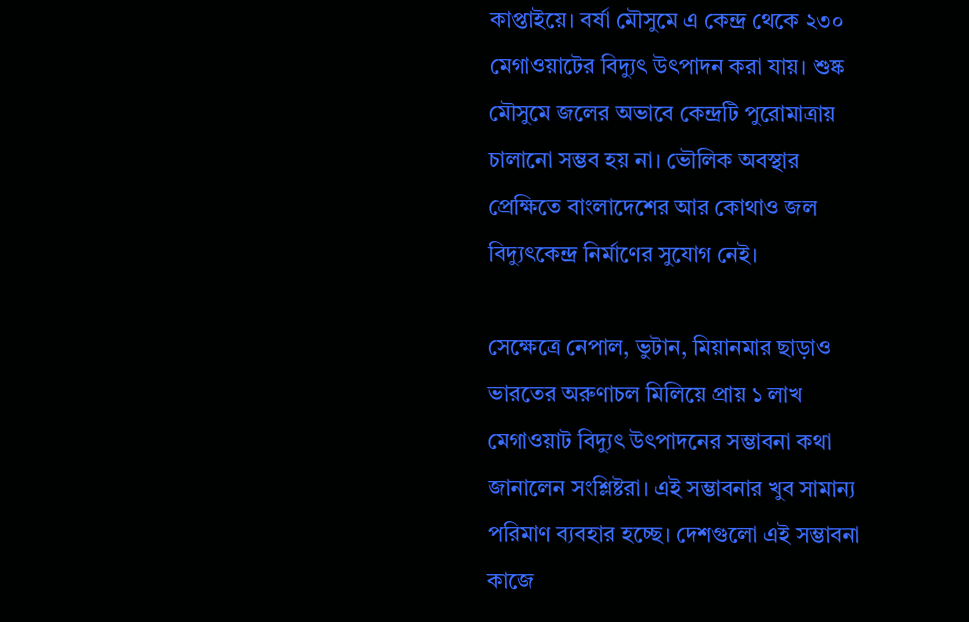কাপ্তাইয়ে। বর্ষা মৌসুমে এ কেন্দ্র থেকে ২৩০ মেগাওয়াটের বিদ্যুৎ উৎপাদন করা যায়। শুষ্ক মৌসুমে জলের অভাবে কেন্দ্রটি পুরোমাত্রায় চালানো সম্ভব হয় না। ভৌলিক অবস্থার প্রেক্ষিতে বাংলাদেশের আর কোথাও জল বিদ্যুৎকেন্দ্র নির্মাণের সুযোগ নেই।

সেক্ষেত্রে নেপাল, ভুটান, মিয়ানমার ছাড়াও ভারতের অরুণাচল মিলিয়ে প্রায় ১ লাখ মেগাওয়াট বিদ্যুৎ উৎপাদনের সম্ভাবনা কথা জানালেন সংশ্লিষ্টরা। এই সম্ভাবনার খুব সামান্য পরিমাণ ব্যবহার হচ্ছে। দেশগুলো এই সম্ভাবনা কাজে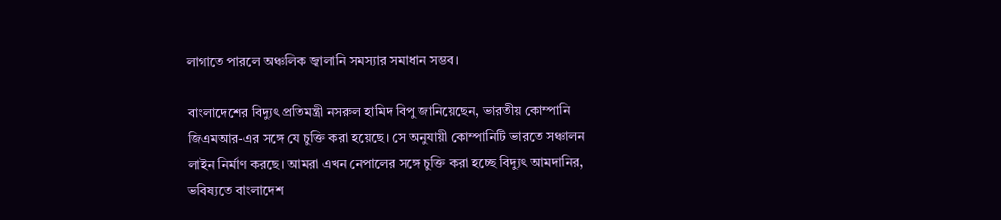লাগাতে পারলে অঞ্চলিক জ্বালানি সমস্যার সমাধান সম্ভব।

বাংলাদেশের বিদ্যুৎ প্রতিমন্ত্রী নসরুল হামিদ বিপু জানিয়েছেন, ভারতীয় কোম্পানি জিএমআর-এর সঙ্গে যে চুক্তি করা হয়েছে। সে অনুযায়ী কোম্পানিটি ভারতে সঞ্চালন লাইন নির্মাণ করছে। আমরা এখন নেপালের সঙ্গে চুক্তি করা হচ্ছে বিদ্যুৎ আমদানির, ভবিষ্যতে বাংলাদেশ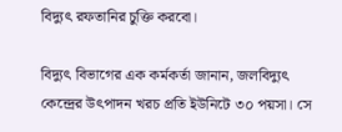বিদ্যুৎ রফতানির চুক্তি করবো।

বিদ্যুৎ বিভাগের এক কর্মকর্তা জানান, জলবিদ্যুৎ কেন্দ্রের উৎপাদন খরচ প্রতি ইউনিটে ৩০ পয়সা। সে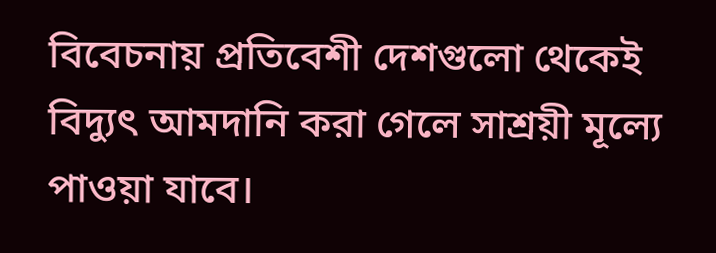বিবেচনায় প্রতিবেশী দেশগুলো থেকেই বিদ্যুৎ আমদানি করা গেলে সাশ্রয়ী মূল্যে পাওয়া যাবে।